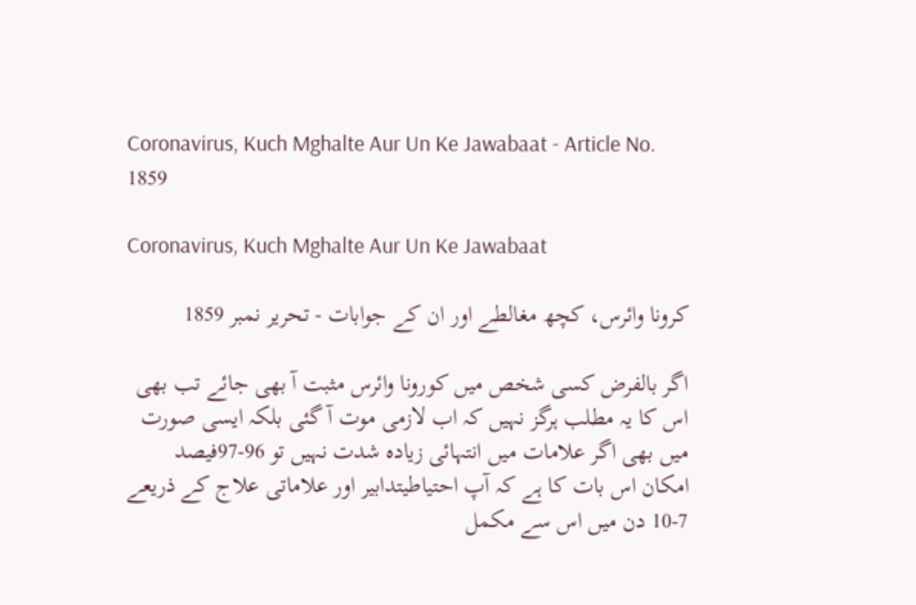Coronavirus, Kuch Mghalte Aur Un Ke Jawabaat - Article No. 1859

Coronavirus, Kuch Mghalte Aur Un Ke Jawabaat

کرونا وائرس، کچھ مغالطے اور ان کے جوابات - تحریر نمبر 1859

اگر بالفرض کسی شخص میں کورونا وائرس مثبت آ بھی جائے تب بھی اس کا یہ مطلب ہرگز نہیں کہ اب لازمی موت آ گئی بلکہ ایسی صورت میں بھی اگر علامات میں انتہائی زیادہ شدت نہیں تو 96-97فیصد امکان اس بات کا ہے کہ آپ احتیاطیتدابیر اور علاماتی علاج کے ذریعے 7-10 دن میں اس سے مکمل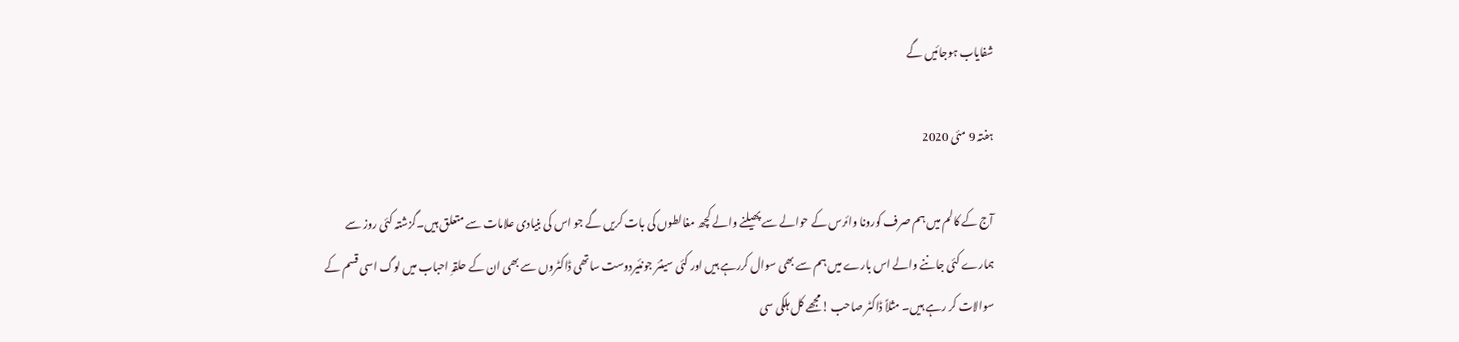شفایاب ہوجائیں گے

ہفتہ 9 مئی 2020

آج کے کالم میں ہم صرف کورونا وائرس کے حوالے سے پھیلنے والے کچھ مغالطوں کی بات کریں گے جو اس کی بنیادی علامات سے متعلق ہیں۔گزشتہ کئی روز سے ہمارے کئی جاننے والے اس بارے میں ہم سے بھی سوال کررہے ہیں اور کئی سینئر جونئیردوست ساتھی ڈاکٹروں سے بھی ان کے حلقہِ احباب میں لوگ اسی قسم کے سوالات کر رہے ہیں۔ مثلاً ڈاکٹر صاحب !مجھے کل ہلکی سی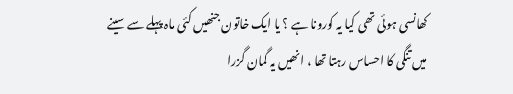کھانسی ہوئی تھی کیا یہ کورونا ہے ؟ یا ایک خاتون جنھیں کئی ماہ پہلے سے سینے میں تنگی کا احساس رہتا تھا ، انھیں یہ گمان گزرا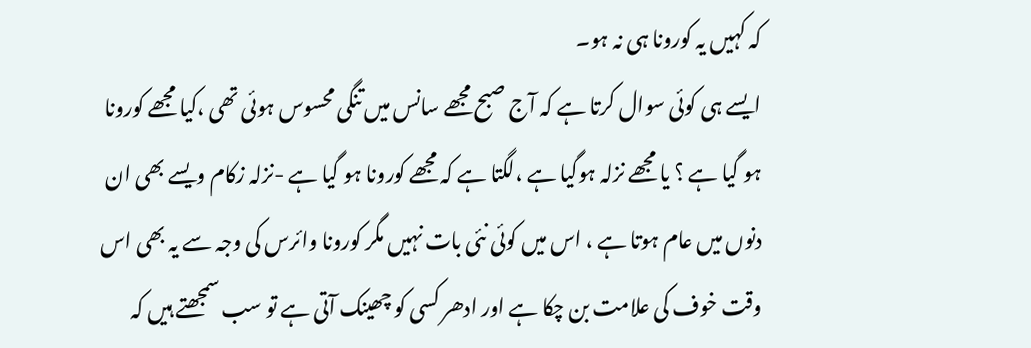کہ کہیں یہ کورونا ہی نہ ہو۔
ایسے ہی کوئی سوال کرتا ہے کہ آج صبح مجھے سانس میں تنگی محسوس ہوئی تھی ،کیا مجھے کورونا ہو گیا ہے ؟ یا مجھے نزلہ ہوگیا ہے ،لگتا ہے کہ مجھے کورونا ہو گیا ہے -نزلہ زکام ویسے بھی ان دنوں میں عام ہوتا ہے ، اس میں کوئی نئی بات نہیں مگر کورونا وائرس کی وجہ سے یہ بھی اس وقت خوف کی علامت بن چکا ہے اور ادھر کسی کو چھینک آتی ہے تو سب سمجھتے ہیں کہ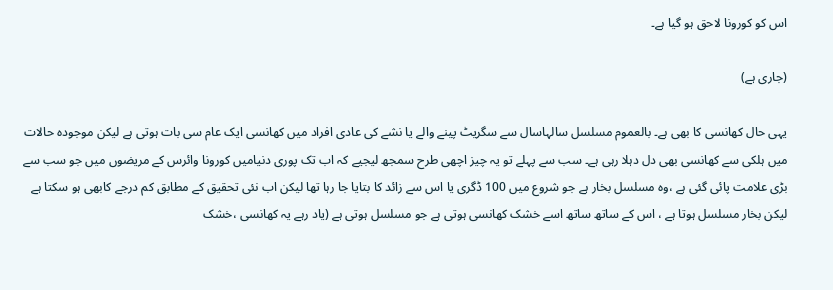اس کو کورونا لاحق ہو گیا ہے۔

(جاری ہے)

یہی حال کھانسی کا بھی ہے۔ بالعموم مسلسل سالہاسال سے سگریٹ پینے والے یا نشے کی عادی افراد میں کھانسی ایک عام سی بات ہوتی ہے لیکن موجودہ حالات میں ہلکی سے کھانسی بھی دل دہلا رہی ہے۔ سب سے پہلے تو یہ چیز اچھی طرح سمجھ لیجیے کہ اب تک پوری دنیامیں کورونا وائرس کے مریضوں میں جو سب سے بڑی علامت پائی گئی ہے ،وہ مسلسل بخار ہے جو شروع میں 100 ڈگری یا اس سے زائد کا بتایا جا رہا تھا لیکن اب نئی تحقیق کے مطابق کم درجے کابھی ہو سکتا ہے لیکن بخار مسلسل ہوتا ہے ، اس کے ساتھ ساتھ اسے خشک کھانسی ہوتی ہے جو مسلسل ہوتی ہے (یاد رہے یہ کھانسی ،خشک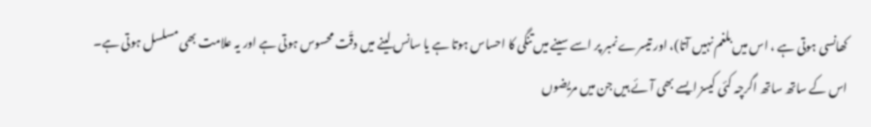کھانسی ہوتی ہے ، اس میں بلغم نہیں آتا)، اور تیسرے نمبر پر اسے سینے میں تنگی کا احساس ہوتا ہے یا سانس لینے میں دقّت محسوس ہوتی ہے اور یہ علامت بھی مسلسل ہوتی ہے۔
اس کے ساتھ ساتھ اگرچہ کئی کیسز ایسے بھی آئے ہیں جن میں مریضوں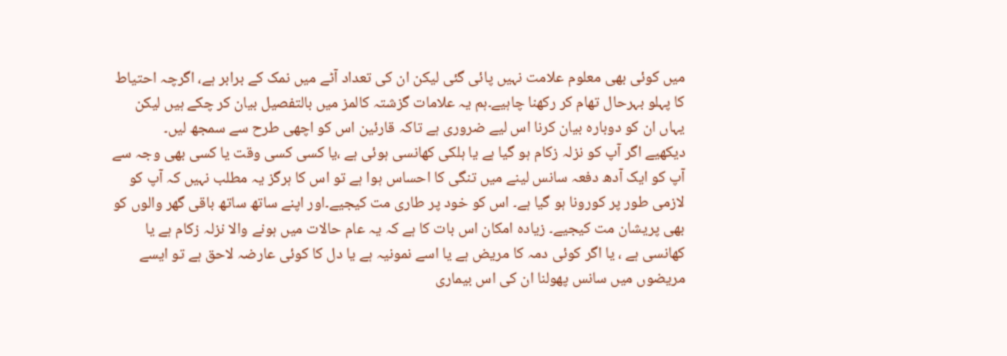میں کوئی بھی معلوم علامت نہیں پائی گئی لیکن ان کی تعداد آٹے میں نمک کے برابر ہے، اگرچہ احتیاط کا پہلو بہرحال تھام کر رکھنا چاہیے۔ہم یہ علامات گزشتہ کالمز میں بالتفصیل بیان کر چکے ہیں لیکن یہاں ان کو دوبارہ بیان کرنا اس لیے ضروری ہے تاکہ قارئین اس کو اچھی طرح سے سمجھ لیں۔
دیکھیے اگر آپ کو نزلہ زکام ہو گیا ہے یا ہلکی کھانسی ہوئی ہے ،یا کسی کسی وقت یا کسی بھی وجہ سے آپ کو ایک آدھ دفعہ سانس لینے میں تنگی کا احساس ہوا ہے تو اس کا ہرگز یہ مطلب نہیں کہ آپ کو لازمی طور پر کورونا ہو گیا ہے۔ اس کو خود پر طاری مت کیجیے۔اور اپنے ساتھ ساتھ باقی گھر والوں کو بھی پریشان مت کیجیے۔ زیادہ امکان اس بات کا ہے کہ یہ عام حالات میں ہونے والا نزلہ زکام ہے یا کھانسی ہے ، یا اگر کوئی دمہ کا مریض ہے یا اسے نمونیہ ہے یا دل کا کوئی عارضہ لاحق ہے تو ایسے مریضوں میں سانس پھولنا ان کی اس بیماری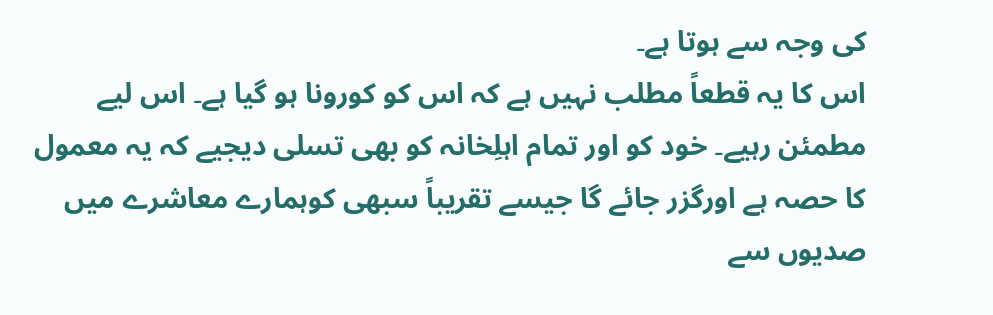کی وجہ سے ہوتا ہے۔
اس کا یہ قطعاً مطلب نہیں ہے کہ اس کو کورونا ہو گیا ہے۔ اس لیے مطمئن رہیے۔ خود کو اور تمام اہلِخانہ کو بھی تسلی دیجیے کہ یہ معمول کا حصہ ہے اورگزر جائے گا جیسے تقریباً سبھی کوہمارے معاشرے میں صدیوں سے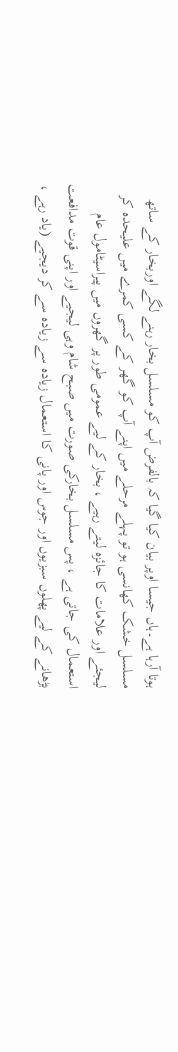ہوتا آرہا ہے۔ہاں جیسا اوپر بیان کیا گیا کہ بالفرض آپ کو مسلسل بخار رہنے لگے اوربخار کے ساتھ مسلسل خشک کھانسی ہو تو پہلے مرحلے میں اپنے آپ کو گھر کے کسی کمرے میں علیحدہ کر لیجئے اور علامات کا جائزہ لیتے رہیے ، بخار کے لیے عمومی طور پر گھروں میں پیراسیٹامول عام استعمال کی جاتی ہے ، پس مسلسل بخارکی صورت میں صبح شام وہی لیجیے اور اپنی قوت مدافعت بڑھانے کے لیے پھلوں سبزیوں اور جوس اور پانی کا استعمال زیادہ سے زیادہ سے کر دیجیے (یاد رہے ،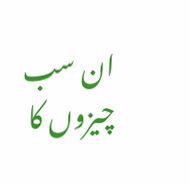ان سب چیزوں کا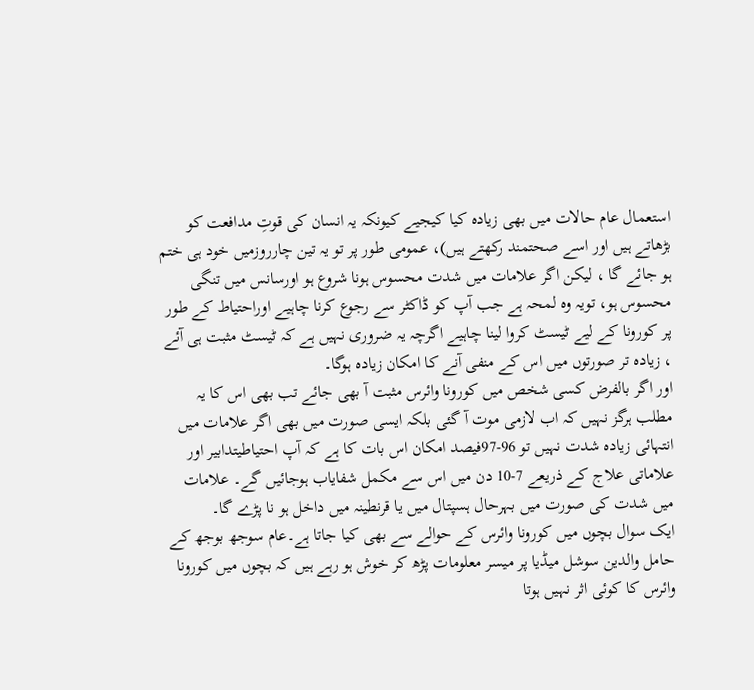استعمال عام حالات میں بھی زیادہ کیا کیجیے کیونکہ یہ انسان کی قوتِ مدافعت کو بڑھاتے ہیں اور اسے صحتمند رکھتے ہیں)، عمومی طور پر تو یہ تین چارروزمیں خود ہی ختم ہو جائے گا ، لیکن اگر علامات میں شدت محسوس ہونا شروع ہو اورسانس میں تنگی محسوس ہو، تویہ وہ لمحہ ہے جب آپ کو ڈاکٹر سے رجوع کرنا چاہیے اوراحتیاط کے طور پر کورونا کے لیے ٹیسٹ کروا لینا چاہیے اگرچہ یہ ضروری نہیں ہے کہ ٹیسٹ مثبت ہی آئے ، زیادہ تر صورتوں میں اس کے منفی آنے کا امکان زیادہ ہوگا۔
اور اگر بالفرض کسی شخص میں کورونا وائرس مثبت آ بھی جائے تب بھی اس کا یہ مطلب ہرگز نہیں کہ اب لازمی موت آ گئی بلکہ ایسی صورت میں بھی اگر علامات میں انتہائی زیادہ شدت نہیں تو 96-97فیصد امکان اس بات کا ہے کہ آپ احتیاطیتدابیر اور علاماتی علاج کے ذریعے 7-10 دن میں اس سے مکمل شفایاب ہوجائیں گے۔ علامات میں شدت کی صورت میں بہرحال ہسپتال میں یا قرنطینہ میں داخل ہو نا پڑے گا۔
ایک سوال بچوں میں کورونا وائرس کے حوالے سے بھی کیا جاتا ہے۔عام سوجھ بوجھ کے حامل والدین سوشل میڈیا پر میسر معلومات پڑھ کر خوش ہو رہے ہیں کہ بچوں میں کورونا وائرس کا کوئی اثر نہیں ہوتا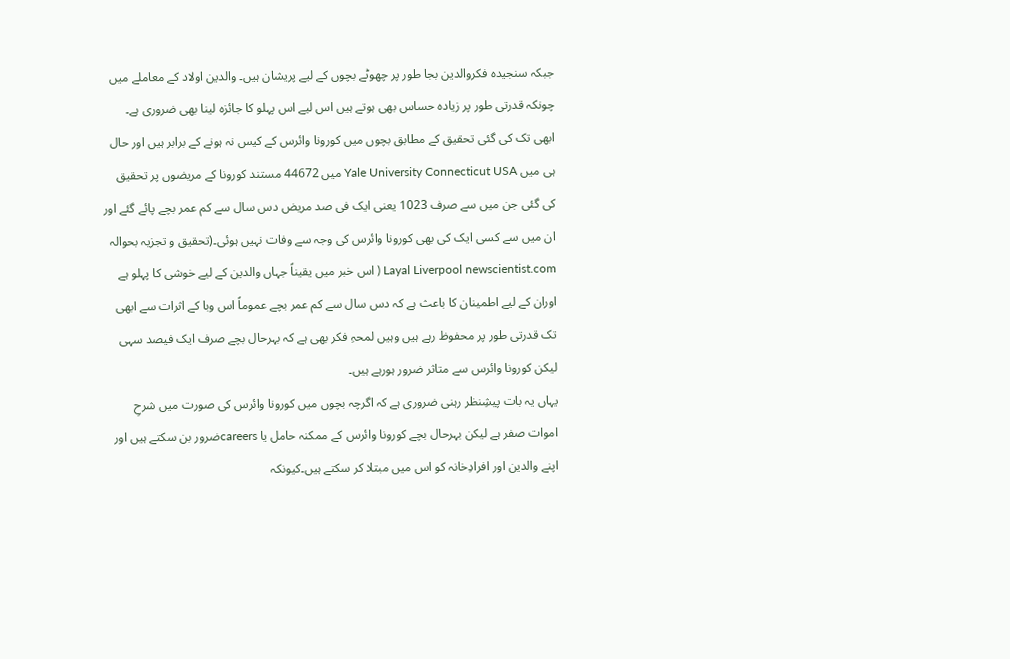جبکہ سنجیدہ فکروالدین بجا طور پر چھوٹے بچوں کے لیے پریشان ہیں۔ والدین اولاد کے معاملے میں چونکہ قدرتی طور پر زیادہ حساس بھی ہوتے ہیں اس لیے اس پہلو کا جائزہ لینا بھی ضروری ہے۔
ابھی تک کی گئی تحقیق کے مطابق بچوں میں کورونا وائرس کے کیس نہ ہونے کے برابر ہیں اور حال ہی میں Yale University Connecticut USA میں 44672 مستند کورونا کے مریضوں پر تحقیق کی گئی جن میں سے صرف 1023 یعنی ایک فی صد مریض دس سال سے کم عمر بچے پائے گئے اور ان میں سے کسی ایک کی بھی کورونا وائرس کی وجہ سے وفات نہیں ہوئی۔(تحقیق و تجزیہ بحوالہ Layal Liverpool newscientist.com ( اس خبر میں یقیناً جہاں والدین کے لیے خوشی کا پہلو ہے اوران کے لیے اطمینان کا باعث ہے کہ دس سال سے کم عمر بچے عموماً اس وبا کے اثرات سے ابھی تک قدرتی طور پر محفوظ رہے ہیں وہیں لمحہِ فکر بھی ہے کہ بہرحال بچے صرف ایک فیصد سہی لیکن کورونا وائرس سے متاثر ضرور ہورہے ہیں۔
یہاں یہ بات پیشِنظر رہنی ضروری ہے کہ اگرچہ بچوں میں کورونا وائرس کی صورت میں شرحِ اموات صفر ہے لیکن بہرحال بچے کورونا وائرس کے ممکنہ حامل یا careersضرور بن سکتے ہیں اور اپنے والدین اور افرادِخانہ کو اس میں مبتلا کر سکتے ہیں۔کیونکہ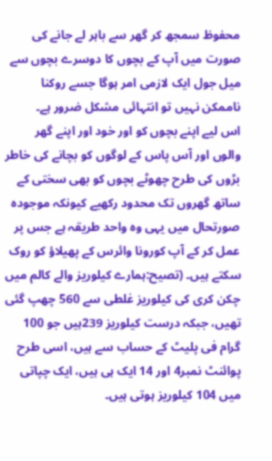محفوظ سمجھ کر گھر سے باہر لے جانے کی صورت میں آپ کے بچوں کا دوسرے بچوں سے میل جول ایک لازمی امر ہوگا جسے روکنا ناممکن نہیں تو انتہائی مشکل ضرور ہے۔
اس لیے اپنے بچوں کو اور خود اور اپنے گھر والوں اور آس پاس کے لوگوں کو بچانے کی خاطر بڑوں کی طرح چھوٹے بچوں کو بھی سختی کے ساتھ گھروں تک محدود رکھیے کیونکہ موجودہ صورتحال میں یہی وہ واحد طریقہ ہے جس پر عمل کر کے آپ کورونا وائرس کے پھیلاؤ کو روک سکتے ہیں۔ (تصیح:ہمارے کیلوریز والے کالم میں چکن کری کی کیلوریز غلطی سے 560 چھپ گئی تھیں، جبکہ درست کیلوریز 239ہیں جو 100 گرام فی پلیٹ کے حساب سے ہیں، اسی طرح پوائنٹ نمبر4 اور 14 ایک ہی ہیں، ایک چپاتی میں 104 کیلوریز ہوتی ہیں۔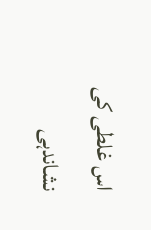اس غلطی کی نشاندہی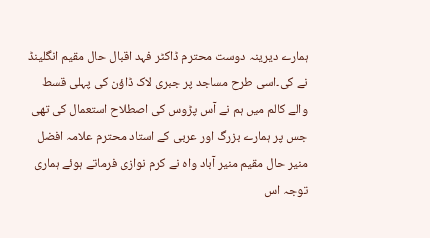ہمارے دیرینہ دوست محترم ڈاکٹر فہد اقبال حال مقیم انگلینڈ نے کی۔اسی طرح مساجد پر جبری لاک ڈاؤن کی پہلی قسط والے کالم میں ہم نے آس پڑوس کی اصطلاح استعمال کی تھی جس پر ہمارے بزرگ اور عربی کے استاد محترم علامہ افضل منیر حال مقیم منیر آباد واہ نے کرم نوازی فرماتے ہوئے ہماری توجہ اس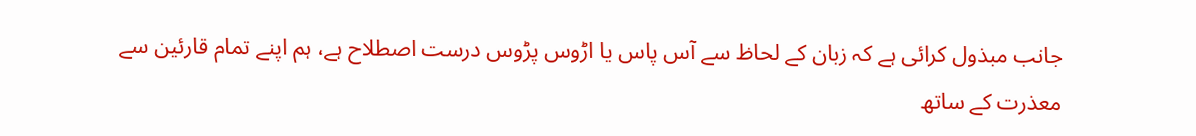جانب مبذول کرائی ہے کہ زبان کے لحاظ سے آس پاس یا اڑوس پڑوس درست اصطلاح ہے، ہم اپنے تمام قارئین سے معذرت کے ساتھ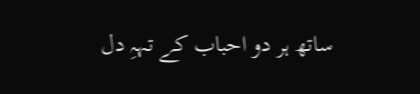ساتھ ہر دو احباب کے تہہِ دل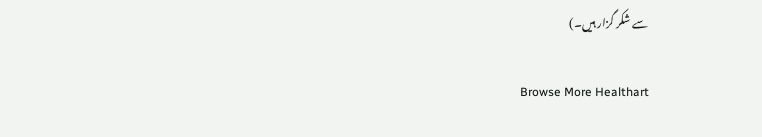سے شکر گزار ہیں۔)

Browse More Healthart